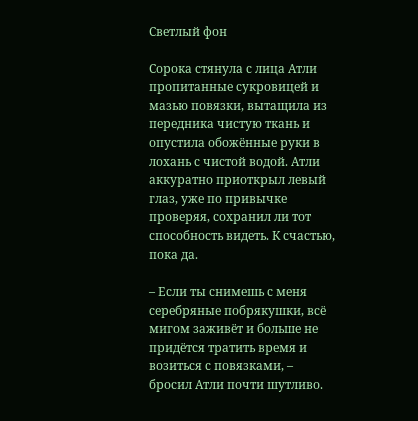Светлый фон

Сорока стянула с лица Атли пропитанные сукровицей и мазью повязки, вытащила из передника чистую ткань и опустила обожённые руки в лохань с чистой водой. Атли аккуратно приоткрыл левый глаз, уже по привычке проверяя, сохранил ли тот способность видеть. К счастью, пока да.

– Если ты снимешь с меня серебряные побрякушки, всё мигом заживёт и больше не придётся тратить время и возиться с повязками, – бросил Атли почти шутливо.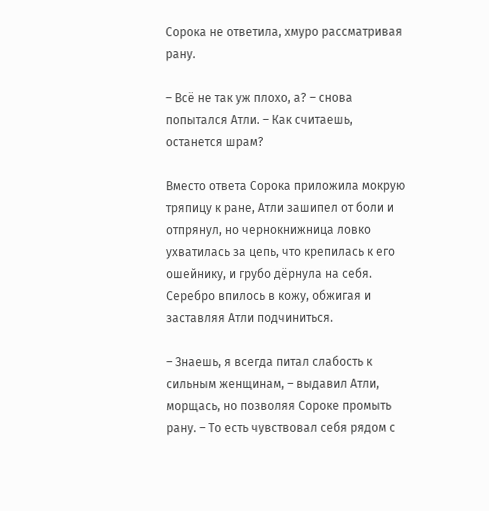Сорока не ответила, хмуро рассматривая рану.

– Всё не так уж плохо, а? – снова попытался Атли. – Как считаешь, останется шрам?

Вместо ответа Сорока приложила мокрую тряпицу к ране, Атли зашипел от боли и отпрянул, но чернокнижница ловко ухватилась за цепь, что крепилась к его ошейнику, и грубо дёрнула на себя. Серебро впилось в кожу, обжигая и заставляя Атли подчиниться.

– Знаешь, я всегда питал слабость к сильным женщинам, – выдавил Атли, морщась, но позволяя Сороке промыть рану. – То есть чувствовал себя рядом с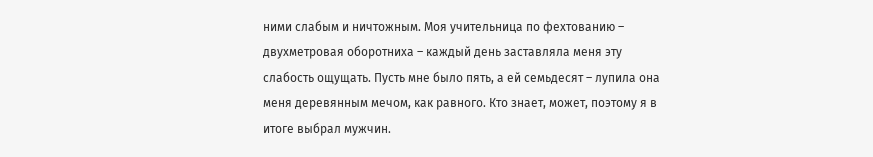ними слабым и ничтожным. Моя учительница по фехтованию – двухметровая оборотниха – каждый день заставляла меня эту слабость ощущать. Пусть мне было пять, а ей семьдесят – лупила она меня деревянным мечом, как равного. Кто знает, может, поэтому я в итоге выбрал мужчин.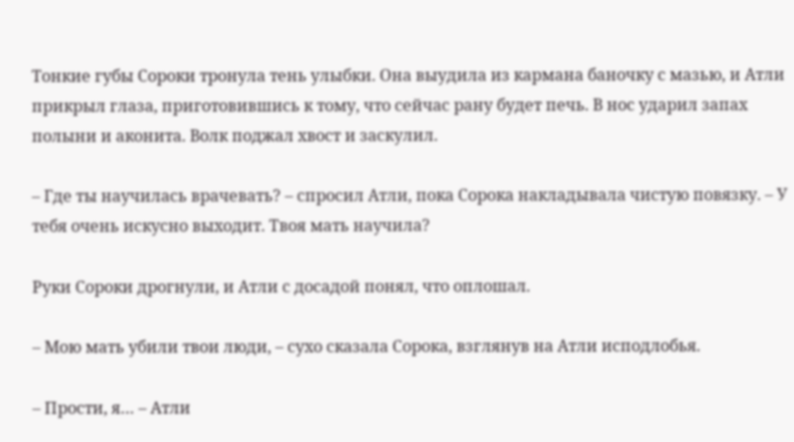Тонкие губы Сороки тронула тень улыбки. Она выудила из кармана баночку с мазью, и Атли прикрыл глаза, приготовившись к тому, что сейчас рану будет печь. В нос ударил запах полыни и аконита. Волк поджал хвост и заскулил.

– Где ты научилась врачевать? – спросил Атли, пока Сорока накладывала чистую повязку. – У тебя очень искусно выходит. Твоя мать научила?

Руки Сороки дрогнули, и Атли с досадой понял, что оплошал.

– Мою мать убили твои люди, – сухо сказала Сорока, взглянув на Атли исподлобья.

– Прости, я… – Атли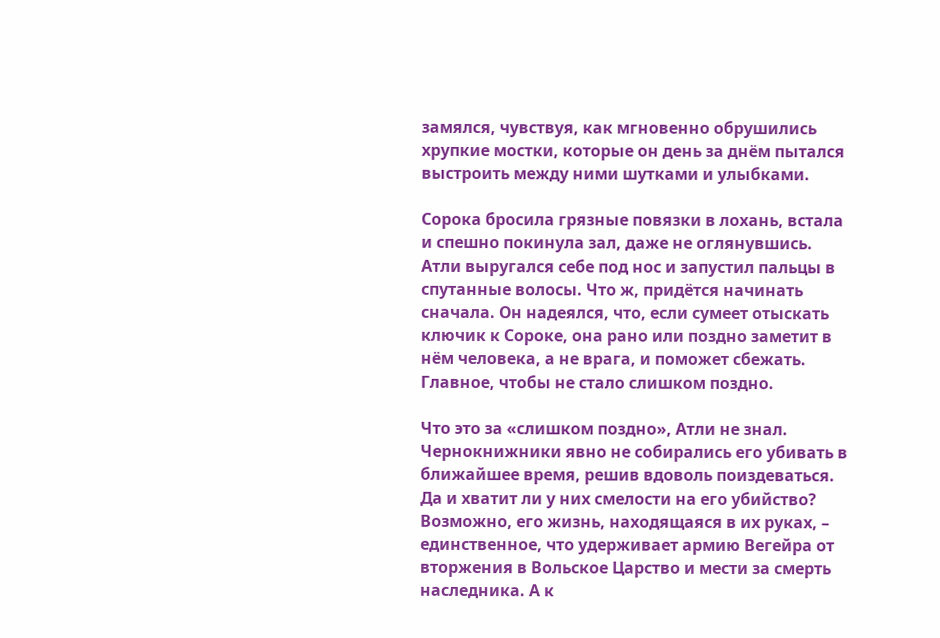замялся, чувствуя, как мгновенно обрушились хрупкие мостки, которые он день за днём пытался выстроить между ними шутками и улыбками.

Сорока бросила грязные повязки в лохань, встала и спешно покинула зал, даже не оглянувшись. Атли выругался себе под нос и запустил пальцы в спутанные волосы. Что ж, придётся начинать сначала. Он надеялся, что, если сумеет отыскать ключик к Сороке, она рано или поздно заметит в нём человека, а не врага, и поможет сбежать. Главное, чтобы не стало слишком поздно.

Что это за «слишком поздно», Атли не знал. Чернокнижники явно не собирались его убивать в ближайшее время, решив вдоволь поиздеваться. Да и хватит ли у них смелости на его убийство? Возможно, его жизнь, находящаяся в их руках, – единственное, что удерживает армию Вегейра от вторжения в Вольское Царство и мести за смерть наследника. А к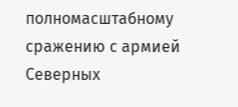полномасштабному сражению с армией Северных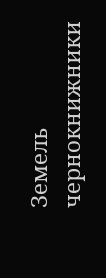Земель чернокнижники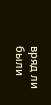вряд ли были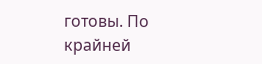готовы. По крайней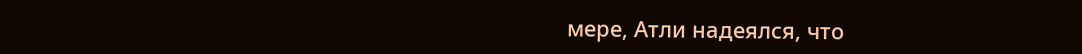мере, Атли надеялся, что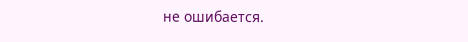не ошибается.